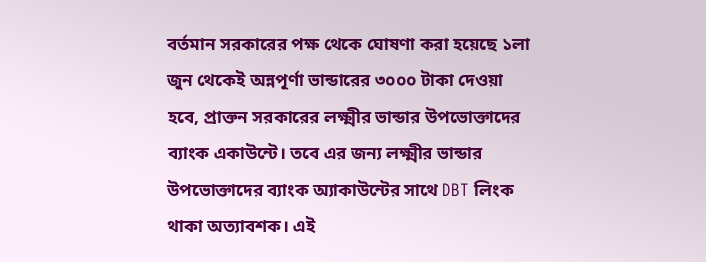বর্তমান সরকারের পক্ষ থেকে ঘোষণা করা হয়েছে ১লা জুন থেকেই অন্নপূর্ণা ভান্ডারের ৩০০০ টাকা দেওয়া হবে, প্রাক্তন সরকারের লক্ষ্মীর ভান্ডার উপভোক্তাদের ব্যাংক একাউন্টে। তবে এর জন্য লক্ষ্মীর ভান্ডার উপভোক্তাদের ব্যাংক অ্যাকাউন্টের সাথে DBT লিংক থাকা অত্যাবশক। এই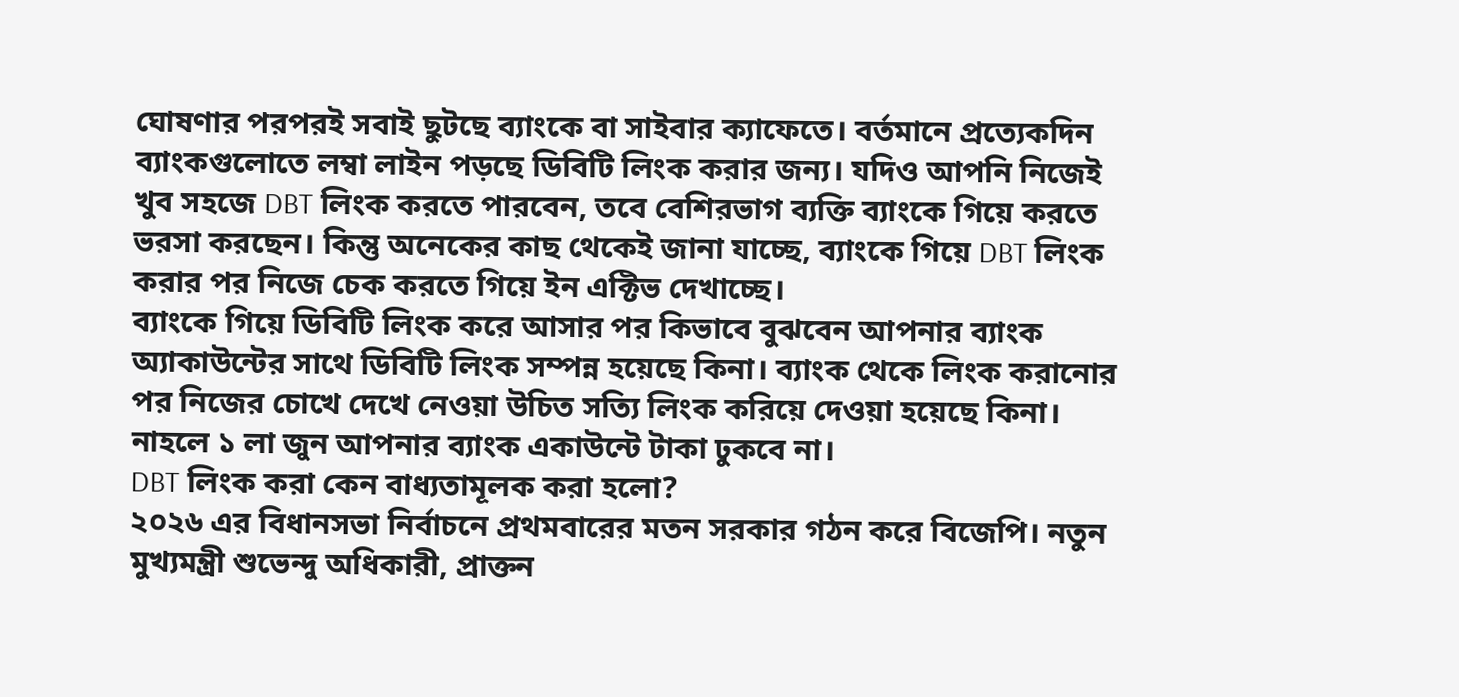ঘোষণার পরপরই সবাই ছুটছে ব্যাংকে বা সাইবার ক্যাফেতে। বর্তমানে প্রত্যেকদিন ব্যাংকগুলোতে লম্বা লাইন পড়ছে ডিবিটি লিংক করার জন্য। যদিও আপনি নিজেই খুব সহজে DBT লিংক করতে পারবেন, তবে বেশিরভাগ ব্যক্তি ব্যাংকে গিয়ে করতে ভরসা করছেন। কিন্তু অনেকের কাছ থেকেই জানা যাচ্ছে, ব্যাংকে গিয়ে DBT লিংক করার পর নিজে চেক করতে গিয়ে ইন এক্টিভ দেখাচ্ছে।
ব্যাংকে গিয়ে ডিবিটি লিংক করে আসার পর কিভাবে বুঝবেন আপনার ব্যাংক অ্যাকাউন্টের সাথে ডিবিটি লিংক সম্পন্ন হয়েছে কিনা। ব্যাংক থেকে লিংক করানোর পর নিজের চোখে দেখে নেওয়া উচিত সত্যি লিংক করিয়ে দেওয়া হয়েছে কিনা। নাহলে ১ লা জুন আপনার ব্যাংক একাউন্টে টাকা ঢুকবে না।
DBT লিংক করা কেন বাধ্যতামূলক করা হলো?
২০২৬ এর বিধানসভা নির্বাচনে প্রথমবারের মতন সরকার গঠন করে বিজেপি। নতুন মুখ্যমন্ত্রী শুভেন্দু অধিকারী, প্রাক্তন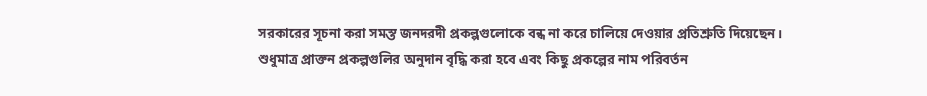সরকারের সূচনা করা সমস্ত জনদরদী প্রকল্পগুলোকে বন্ধ না করে চালিয়ে দেওয়ার প্রতিশ্রুতি দিয়েছেন। শুধুমাত্র প্রাক্তন প্রকল্পগুলির অনুদান বৃদ্ধি করা হবে এবং কিছু প্রকল্পের নাম পরিবর্তন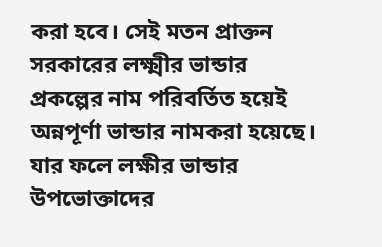করা হবে। সেই মতন প্রাক্তন সরকারের লক্ষ্মীর ভান্ডার প্রকল্পের নাম পরিবর্তিত হয়েই অন্নপূর্ণা ভান্ডার নামকরা হয়েছে। যার ফলে লক্ষীর ভান্ডার উপভোক্তাদের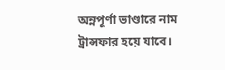অন্নপূর্ণা ভাণ্ডারে নাম ট্রান্সফার হয়ে যাবে।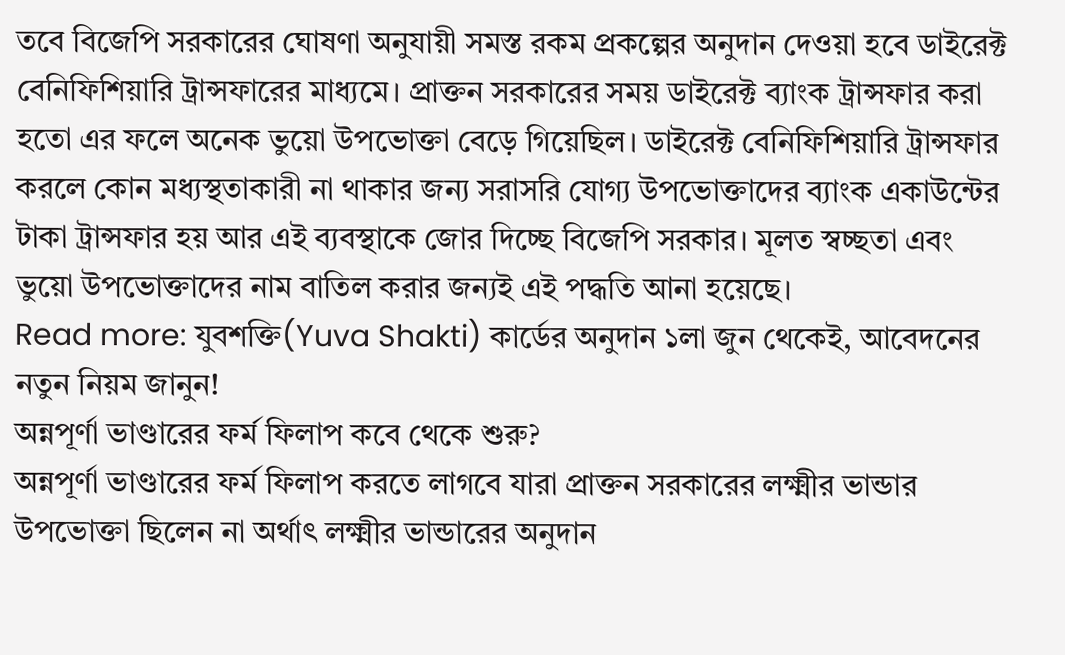তবে বিজেপি সরকারের ঘোষণা অনুযায়ী সমস্ত রকম প্রকল্পের অনুদান দেওয়া হবে ডাইরেক্ট বেনিফিশিয়ারি ট্রান্সফারের মাধ্যমে। প্রাক্তন সরকারের সময় ডাইরেক্ট ব্যাংক ট্রান্সফার করা হতো এর ফলে অনেক ভুয়ো উপভোক্তা বেড়ে গিয়েছিল। ডাইরেক্ট বেনিফিশিয়ারি ট্রান্সফার করলে কোন মধ্যস্থতাকারী না থাকার জন্য সরাসরি যোগ্য উপভোক্তাদের ব্যাংক একাউন্টের টাকা ট্রান্সফার হয় আর এই ব্যবস্থাকে জোর দিচ্ছে বিজেপি সরকার। মূলত স্বচ্ছতা এবং ভুয়ো উপভোক্তাদের নাম বাতিল করার জন্যই এই পদ্ধতি আনা হয়েছে।
Read more: যুবশক্তি(Yuva Shakti) কার্ডের অনুদান ১লা জুন থেকেই, আবেদনের নতুন নিয়ম জানুন!
অন্নপূর্ণা ভাণ্ডারের ফর্ম ফিলাপ কবে থেকে শুরু?
অন্নপূর্ণা ভাণ্ডারের ফর্ম ফিলাপ করতে লাগবে যারা প্রাক্তন সরকারের লক্ষ্মীর ভান্ডার উপভোক্তা ছিলেন না অর্থাৎ লক্ষ্মীর ভান্ডারের অনুদান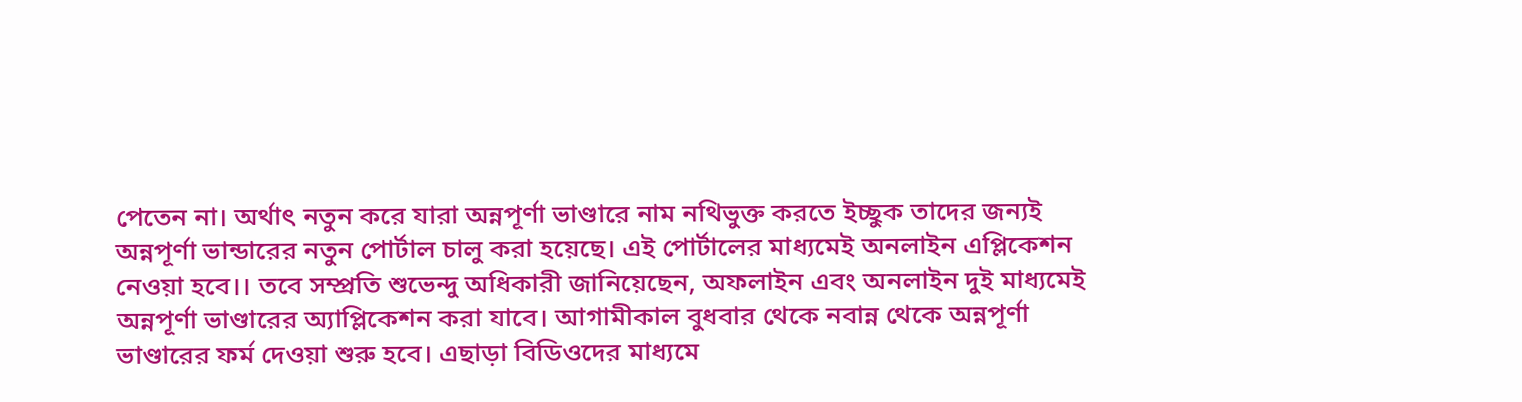পেতেন না। অর্থাৎ নতুন করে যারা অন্নপূর্ণা ভাণ্ডারে নাম নথিভুক্ত করতে ইচ্ছুক তাদের জন্যই অন্নপূর্ণা ভান্ডারের নতুন পোর্টাল চালু করা হয়েছে। এই পোর্টালের মাধ্যমেই অনলাইন এপ্লিকেশন নেওয়া হবে।। তবে সম্প্রতি শুভেন্দু অধিকারী জানিয়েছেন, অফলাইন এবং অনলাইন দুই মাধ্যমেই অন্নপূর্ণা ভাণ্ডারের অ্যাপ্লিকেশন করা যাবে। আগামীকাল বুধবার থেকে নবান্ন থেকে অন্নপূর্ণা ভাণ্ডারের ফর্ম দেওয়া শুরু হবে। এছাড়া বিডিওদের মাধ্যমে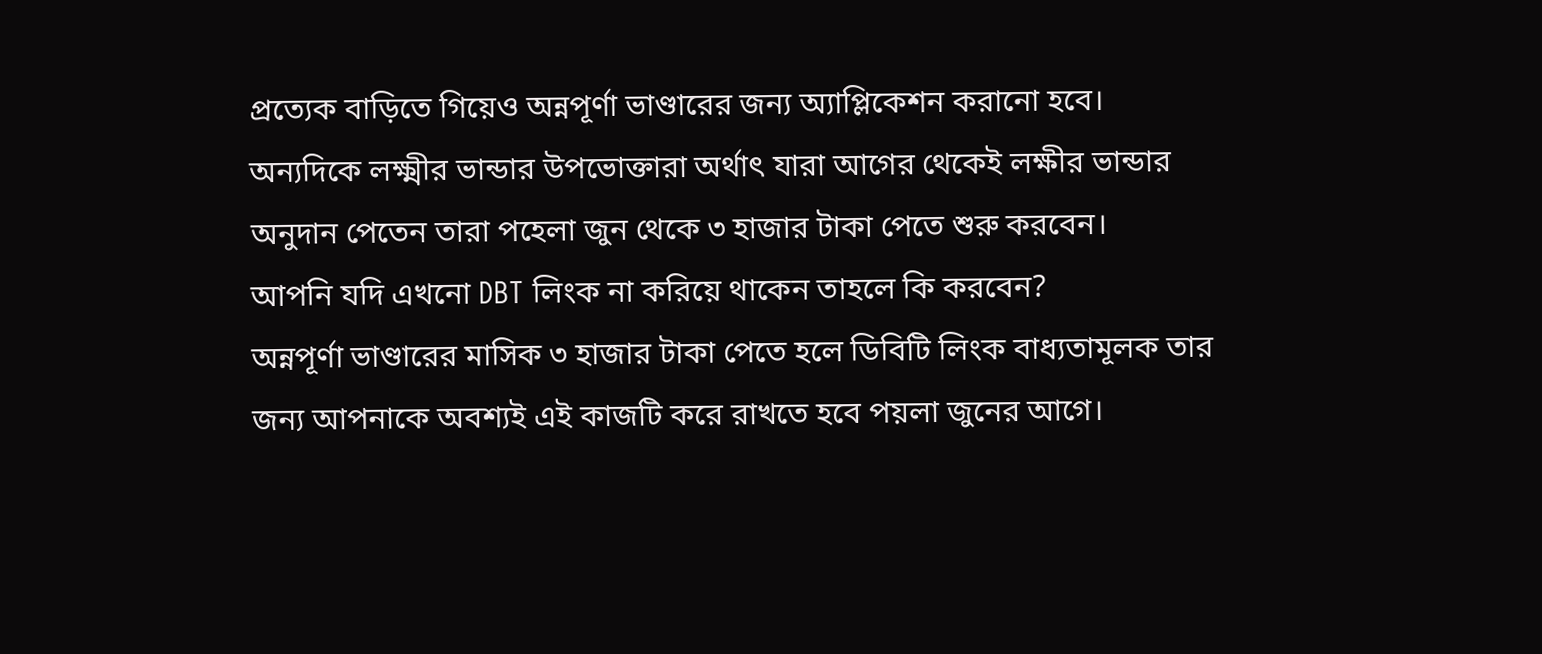প্রত্যেক বাড়িতে গিয়েও অন্নপূর্ণা ভাণ্ডারের জন্য অ্যাপ্লিকেশন করানো হবে। অন্যদিকে লক্ষ্মীর ভান্ডার উপভোক্তারা অর্থাৎ যারা আগের থেকেই লক্ষীর ভান্ডার অনুদান পেতেন তারা পহেলা জুন থেকে ৩ হাজার টাকা পেতে শুরু করবেন।
আপনি যদি এখনো DBT লিংক না করিয়ে থাকেন তাহলে কি করবেন?
অন্নপূর্ণা ভাণ্ডারের মাসিক ৩ হাজার টাকা পেতে হলে ডিবিটি লিংক বাধ্যতামূলক তার জন্য আপনাকে অবশ্যই এই কাজটি করে রাখতে হবে পয়লা জুনের আগে।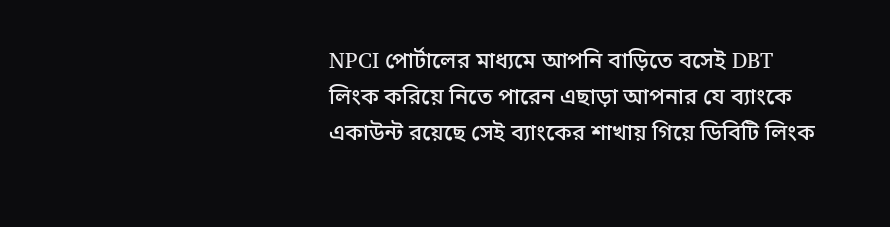NPCI পোর্টালের মাধ্যমে আপনি বাড়িতে বসেই DBT লিংক করিয়ে নিতে পারেন এছাড়া আপনার যে ব্যাংকে একাউন্ট রয়েছে সেই ব্যাংকের শাখায় গিয়ে ডিবিটি লিংক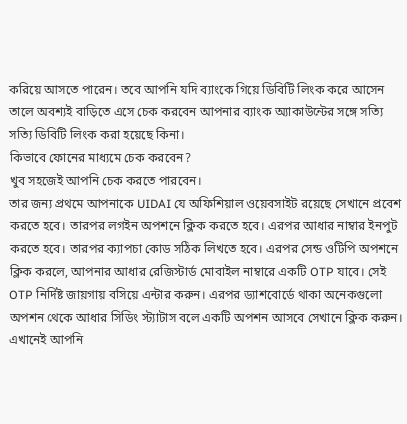করিয়ে আসতে পারেন। তবে আপনি যদি ব্যাংকে গিয়ে ডিবিটি লিংক করে আসেন তালে অবশ্যই বাড়িতে এসে চেক করবেন আপনার ব্যাংক অ্যাকাউন্টের সঙ্গে সত্যি সত্যি ডিবিটি লিংক করা হয়েছে কিনা।
কিভাবে ফোনের মাধ্যমে চেক করবেন?
খুব সহজেই আপনি চেক করতে পারবেন।
তার জন্য প্রথমে আপনাকে UIDAI যে অফিশিয়াল ওয়েবসাইট রয়েছে সেখানে প্রবেশ করতে হবে। তারপর লগইন অপশনে ক্লিক করতে হবে। এরপর আধার নাম্বার ইনপুট করতে হবে। তারপর ক্যাপচা কোড সঠিক লিখতে হবে। এরপর সেন্ড ওটিপি অপশনে ক্লিক করলে, আপনার আধার রেজিস্টার্ড মোবাইল নাম্বারে একটি OTP যাবে। সেই OTP নির্দিষ্ট জায়গায় বসিয়ে এন্টার করুন। এরপর ড্যাশবোর্ডে থাকা অনেকগুলো অপশন থেকে আধার সিডিং স্ট্যাটাস বলে একটি অপশন আসবে সেখানে ক্লিক করুন। এখানেই আপনি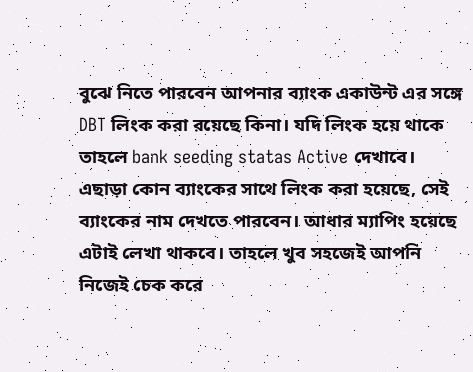বুঝে নিতে পারবেন আপনার ব্যাংক একাউন্ট এর সঙ্গে DBT লিংক করা রয়েছে কিনা। যদি লিংক হয়ে থাকে তাহলে bank seeding statas Active দেখাবে। এছাড়া কোন ব্যাংকের সাথে লিংক করা হয়েছে, সেই ব্যাংকের নাম দেখতে পারবেন। আধার ম্যাপিং হয়েছে এটাই লেখা থাকবে। তাহলে খুব সহজেই আপনি নিজেই চেক করে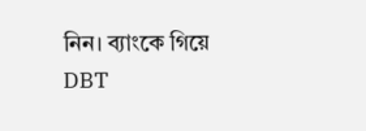নিন। ব্যাংকে গিয়ে DBT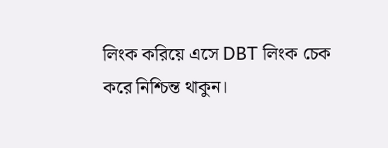লিংক করিয়ে এসে DBT লিংক চেক করে নিশ্চিন্ত থাকুন।